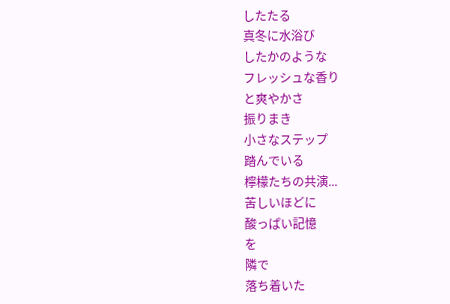したたる
真冬に水浴び
したかのような
フレッシュな香り
と爽やかさ
振りまき
小さなステップ
踏んでいる
檸檬たちの共演...
苦しいほどに
酸っぱい記憶
を
隣で
落ち着いた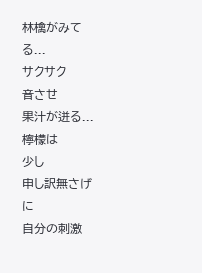林檎がみてる...
サクサク
音させ
果汁が迸る...
檸檬は
少し
申し訳無さげに
自分の刺激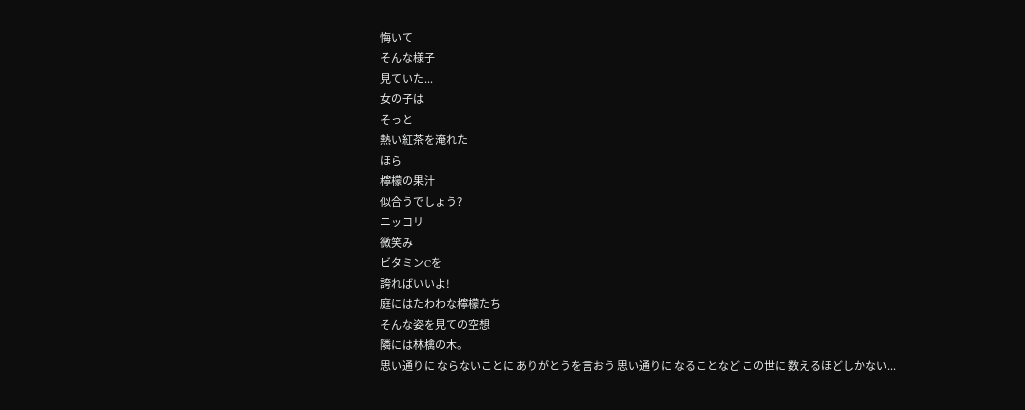悔いて
そんな様子
見ていた...
女の子は
そっと
熱い紅茶を淹れた
ほら
檸檬の果汁
似合うでしょう?
ニッコリ
微笑み
ビタミンCを
誇ればいいよ!
庭にはたわわな檸檬たち
そんな姿を見ての空想
隣には林檎の木。
思い通りに ならないことに ありがとうを言おう 思い通りに なることなど この世に 数えるほどしかない...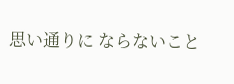思い通りに ならないこと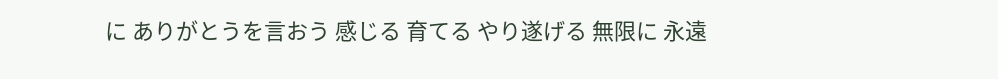に ありがとうを言おう 感じる 育てる やり遂げる 無限に 永遠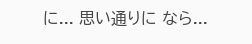に... 思い通りに なら...